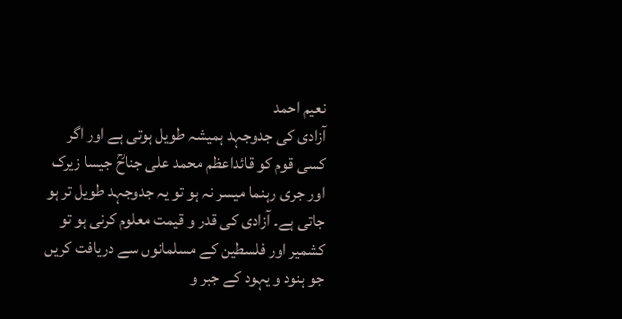نعیم احمد
آزادی کی جدوجہد ہمیشہ طویل ہوتی ہے اور اگر کسی قوم کو قائداعظم محمد علی جناحؒ جیسا زیرک اور جری رہنما میسر نہ ہو تو یہ جدوجہد طویل تر ہو جاتی ہے۔ آزادی کی قدر و قیمت معلوم کرنی ہو تو کشمیر اور فلسطین کے مسلمانوں سے دریافت کریں جو ہنود و یہود کے جبر و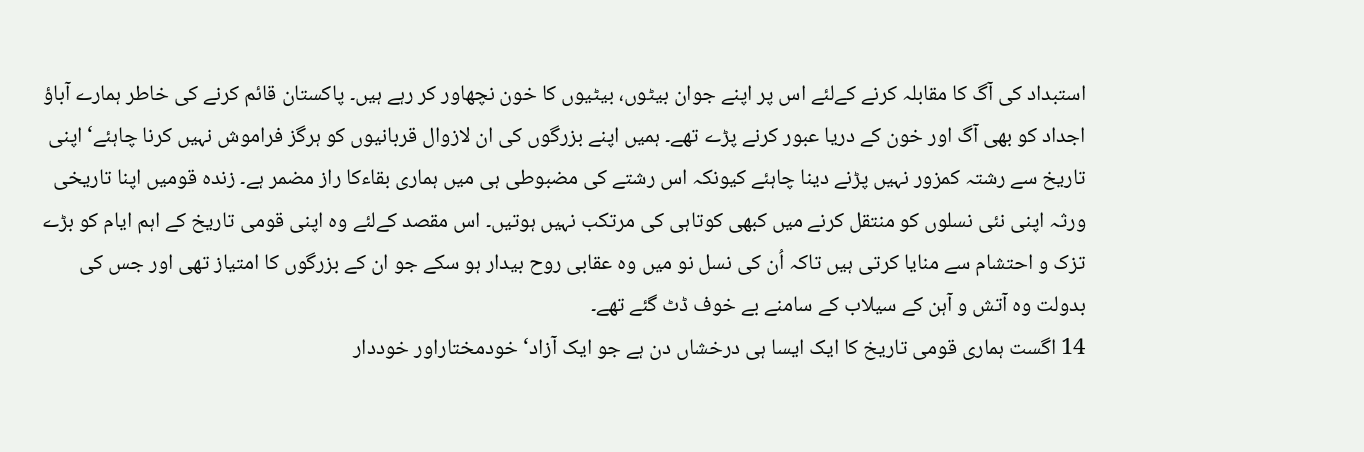استبداد کی آگ کا مقابلہ کرنے کےلئے اس پر اپنے جوان بیٹوں، بیٹیوں کا خون نچھاور کر رہے ہیں۔ پاکستان قائم کرنے کی خاطر ہمارے آباؤ اجداد کو بھی آگ اور خون کے دریا عبور کرنے پڑے تھے۔ ہمیں اپنے بزرگوں کی ان لازوال قربانیوں کو ہرگز فراموش نہیں کرنا چاہئے‘ اپنی تاریخ سے رشتہ کمزور نہیں پڑنے دینا چاہئے کیونکہ اس رشتے کی مضبوطی ہی میں ہماری بقاءکا راز مضمر ہے۔ زندہ قومیں اپنا تاریخی ورثہ اپنی نئی نسلوں کو منتقل کرنے میں کبھی کوتاہی کی مرتکب نہیں ہوتیں۔ اس مقصد کےلئے وہ اپنی قومی تاریخ کے اہم ایام کو بڑے تزک و احتشام سے منایا کرتی ہیں تاکہ اُن کی نسل نو میں وہ عقابی روح بیدار ہو سکے جو ان کے بزرگوں کا امتیاز تھی اور جس کی بدولت وہ آتش و آہن کے سیلاب کے سامنے بے خوف ڈٹ گئے تھے۔
14 اگست ہماری قومی تاریخ کا ایک ایسا ہی درخشاں دن ہے جو ایک آزاد‘ خودمختاراور خوددار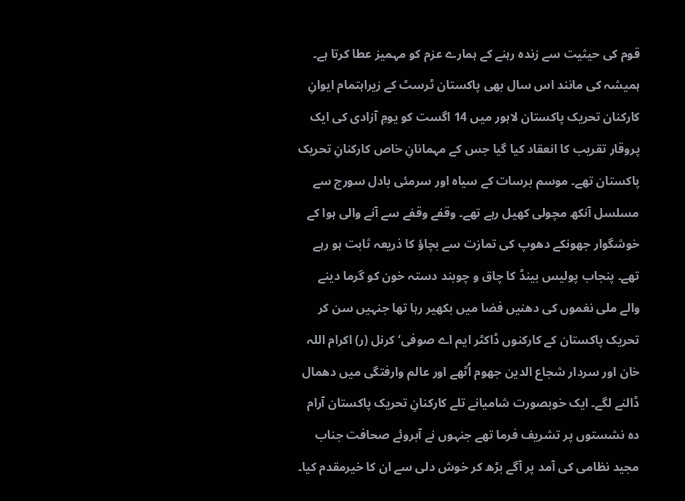قوم کی حیثیت سے زندہ رہنے کے ہمارے عزم کو مہمیز عطا کرتا ہے۔ ہمیشہ کی مانند اس سال بھی پاکستان ٹرسٹ کے زیراہتمام ایوانِ کارکنان تحریک پاکستان لاہور میں 14 اگست کو یومِ آزادی کی ایک پروقار تقریب کا انعقاد کیا گیا جس کے مہمانانِ خاص کارکنانِ تحریک پاکستان تھے۔ موسم برسات کے سیاہ اور سرمئی بادل سورج سے مسلسل آنکھ مچولی کھیل رہے تھے۔ وقفے وقفے سے آنے والی ہوا کے خوشگوار جھونکے دھوپ کی تمازت سے بچاؤ کا ذریعہ ثابت ہو رہے تھے۔ پنجاب پولیس بینڈ کا چاق و چوبند دستہ خون کو گرما دینے والے ملی نغموں کی دھنیں فضا میں بکھیر رہا تھا جنہیں سن کر تحریک پاکستان کے کارکنوں ڈاکٹر ایم اے صوفی‘ کرنل (ر) اکرام اللہ خان اور سردار شجاع الدین جھوم اُٹھے اور عالم وارفتگی میں دھمال ڈالنے لگے۔ ایک خوبصورت شامیانے تلے کارکنانِ تحریک پاکستان آرام دہ نشستوں پر تشریف فرما تھے جنہوں نے آبروئے صحافت جناب مجید نظامی کی آمد پر آگے بڑھ کر خوش دلی سے ان کا خیرمقدم کیا۔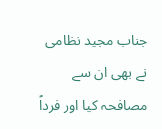جناب مجید نظامی نے بھی ان سے مصافحہ کیا اور فرداً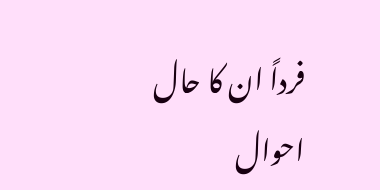فرداً ان کا حال احوال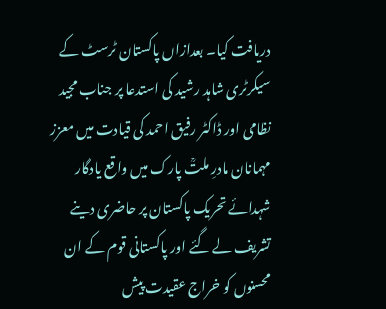دریافت کیا۔ بعدازاں پاکستان ٹرسٹ کے سیکرٹری شاہد رشید کی استدعا پر جناب مجید نظامی اور ڈاکٹر رفیق احمد کی قیادت میں معزز مہمانان مادرِ ملتؒ پارک میں واقع یادگار شہدائے تحریک پاکستان پر حاضری دینے تشریف لے گئے اور پاکستانی قوم کے ان محسنوں کو خراج عقیدت پیش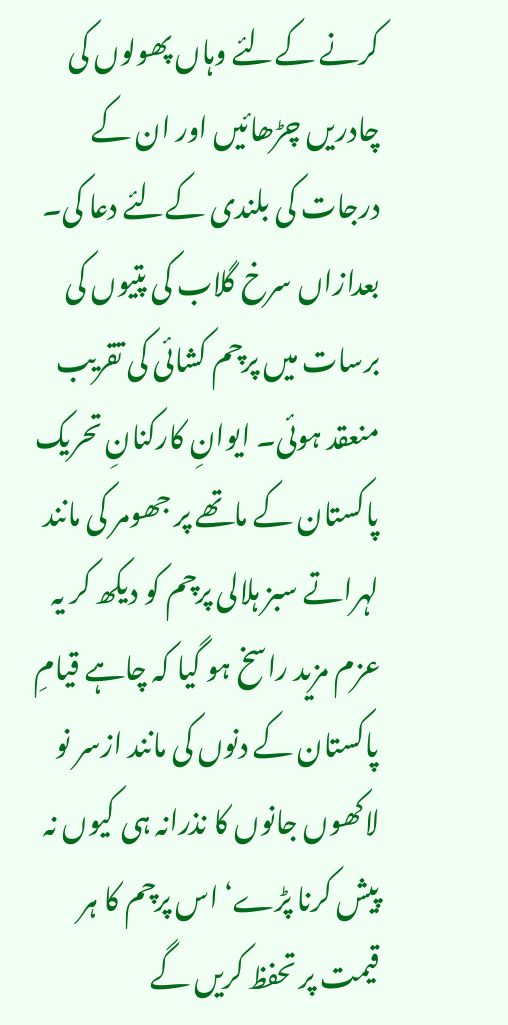کرنے کےلئے وہاں پھولوں کی چادریں چڑھائیں اور ان کے درجات کی بلندی کےلئے دعا کی۔ بعدازاں سرخ گلاب کی پتیوں کی برسات میں پرچم کشائی کی تقریب منعقد ہوئی۔ ایوانِ کارکنانِ تحریک پاکستان کے ماتھے پر جھومر کی مانند لہراتے سبز ہلالی پرچم کو دیکھ کر یہ عزم مزید راسخ ہو گیا کہ چاہے قیامِ پاکستان کے دنوں کی مانند ازسر نو لاکھوں جانوں کا نذرانہ ہی کیوں نہ پیش کرنا پڑے‘ اس پرچم کا ہر قیمت پر تحفظ کریں گے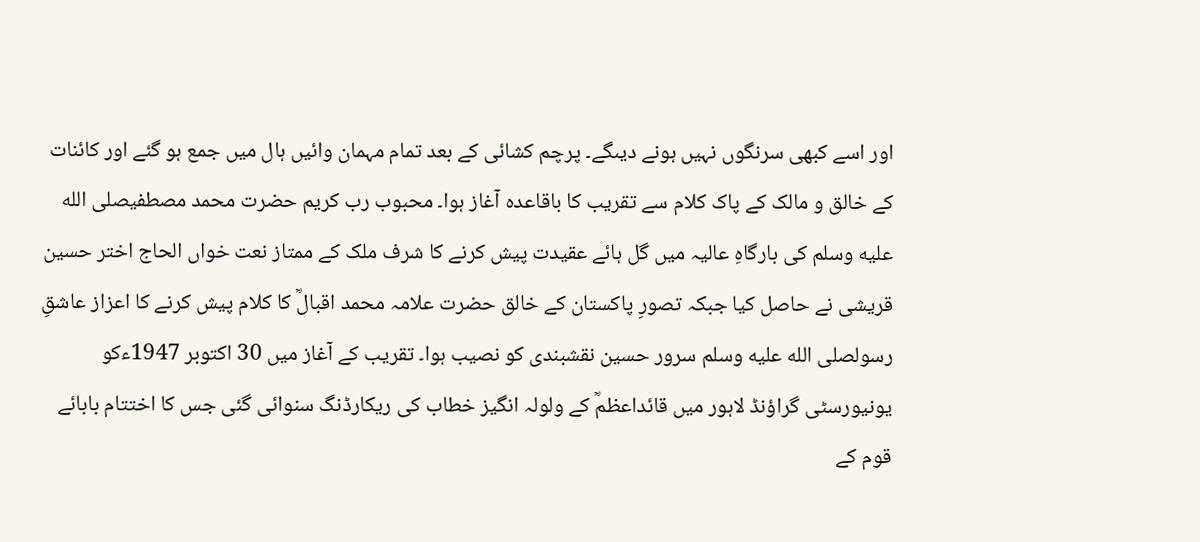اور اسے کبھی سرنگوں نہیں ہونے دیںگے۔ پرچم کشائی کے بعد تمام مہمان وائیں ہال میں جمع ہو گئے اور کائنات کے خالق و مالک کے پاک کلام سے تقریب کا باقاعدہ آغاز ہوا۔ محبوب رب کریم حضرت محمد مصطفیصلى الله عليه وسلم کی بارگاہِ عالیہ میں گل ہائے عقیدت پیش کرنے کا شرف ملک کے ممتاز نعت خواں الحاج اختر حسین قریشی نے حاصل کیا جبکہ تصورِ پاکستان کے خالق حضرت علامہ محمد اقبالؒ کا کلام پیش کرنے کا اعزاز عاشقِ رسولصلى الله عليه وسلم سرور حسین نقشبندی کو نصیب ہوا۔ تقریب کے آغاز میں 30 اکتوبر 1947ءکو یونیورسٹی گراؤنڈ لاہور میں قائداعظمؒ کے ولولہ انگیز خطاب کی ریکارڈنگ سنوائی گئی جس کا اختتام بابائے قوم کے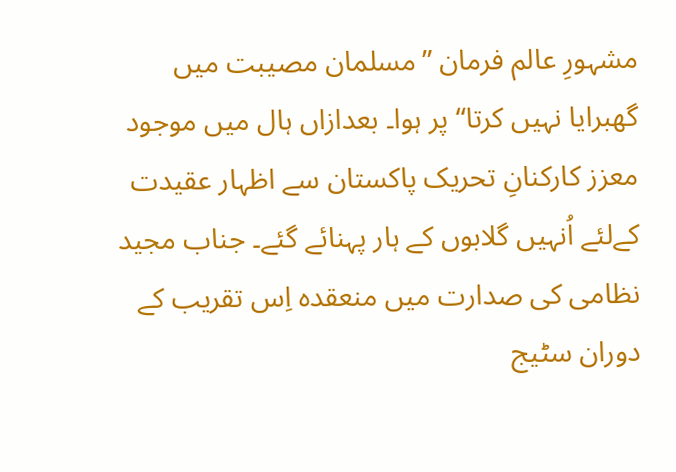مشہورِ عالم فرمان ”مسلمان مصیبت میں گھبرایا نہیں کرتا“ پر ہوا۔ بعدازاں ہال میں موجود معزز کارکنانِ تحریک پاکستان سے اظہار عقیدت کےلئے اُنہیں گلابوں کے ہار پہنائے گئے۔ جناب مجید نظامی کی صدارت میں منعقدہ اِس تقریب کے دوران سٹیج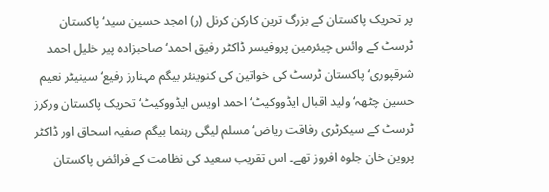پر تحریک پاکستان کے بزرگ ترین کارکن کرنل (ر) امجد حسین سید‘ پاکستان ٹرسٹ کے وائس چیئرمین پروفیسر ڈاکٹر رفیق احمد‘ صاحبزادہ پیر خلیل احمد شرقپوری‘ پاکستان ٹرسٹ کی خواتین کی کنوینئر بیگم مہنارز رفیع‘ سینیٹر نعیم حسین چٹھہ‘ ولید اقبال ایڈووکیٹ‘ احمد اویس ایڈووکیٹ‘ تحریک پاکستان ورکرز ٹرسٹ کے سیکرٹری رفاقت ریاض‘ مسلم لیگی رہنما بیگم صفیہ اسحاق اور ڈاکٹر پروین خان جلوہ افروز تھے۔ اس تقریب سعید کی نظامت کے فرائض پاکستان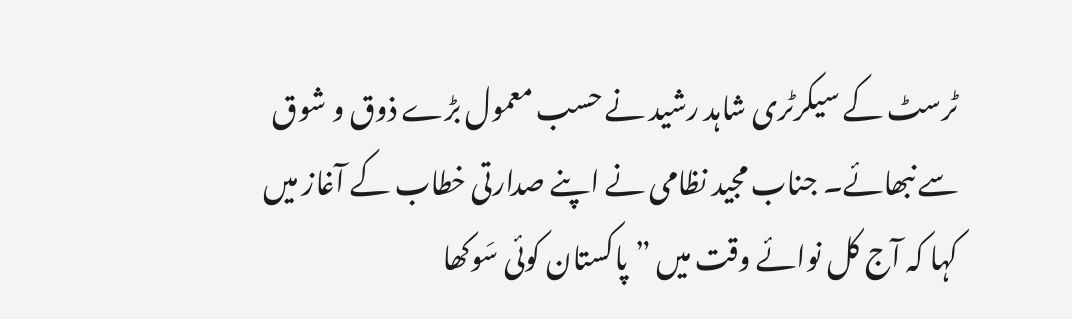ٹرسٹ کے سیکرٹری شاہد رشید نے حسب معمول بڑے ذوق و شوق سے نبھائے۔ جناب مجید نظامی نے اپنے صدارتی خطاب کے آغاز میں کہا کہ آج کل نوائے وقت میں ”پاکستان کوئی سَوکھا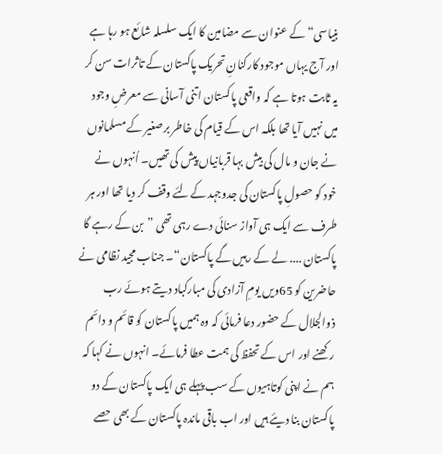بنیاسی“ کے عنوان سے مضامین کا ایک سلسلہ شائع ہو رہا ہے اور آج یہاں موجود کارکنانِ تحریک پاکستان کے تاثرات سن کر یہ ثابت ہوتا ہے کہ واقعی پاکستان اتنی آسانی سے معرضِ وجود میں نہیں آیا تھا بلکہ اس کے قیام کی خاطر برصغیر کے مسلمانوں نے جان و مال کی بیش بہا قربانیاں پیش کی تھیں۔ اُنہوں نے خود کو حصولِ پاکستان کی جدوجہد کےلئے وقف کر دیا تھا اور ہر طرف سے ایک ہی آواز سنائی دے رہی تھی ”بن کے رہے گا پاکستان .... لے کے رہیں گے پاکستان“۔ جناب مجید نظامی نے حاضرین کو 65ویں یومِ آزادی کی مبارکباد دیتے ہوئے رب ذوالجلال کے حضور دعا فرمائی کہ وہ ہمیں پاکستان کو قائم و دائم رکھنے اور اس کے تحفظ کی ہمت عطا فرمائے۔ انہوں نے کہا کہ ہم نے اپنی کوتاہیوں کے سب پہلے ہی ایک پاکستان کے دو پاکستان بنا دیئے ہیں اور اب باقی ماندہ پاکستان کے بھی حصے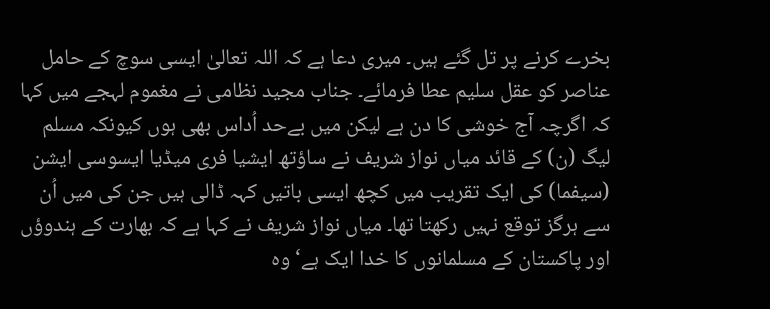بخرے کرنے پر تل گئے ہیں۔ میری دعا ہے کہ اللہ تعالیٰ ایسی سوچ کے حامل عناصر کو عقل سلیم عطا فرمائے۔ جناب مجید نظامی نے مغموم لہجے میں کہا کہ اگرچہ آج خوشی کا دن ہے لیکن میں بےحد اُداس بھی ہوں کیونکہ مسلم لیگ (ن) کے قائد میاں نواز شریف نے ساؤتھ ایشیا فری میڈیا ایسوسی ایشن (سیفما) کی ایک تقریب میں کچھ ایسی باتیں کہہ ڈالی ہیں جن کی میں اُن سے ہرگز توقع نہیں رکھتا تھا۔ میاں نواز شریف نے کہا ہے کہ بھارت کے ہندوؤں اور پاکستان کے مسلمانوں کا خدا ایک ہے‘ وہ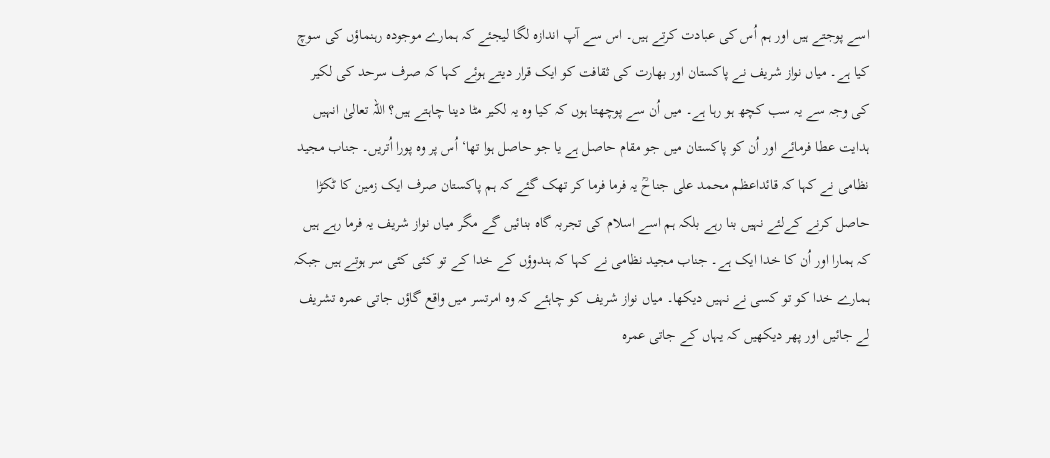اسے پوجتے ہیں اور ہم اُس کی عبادت کرتے ہیں۔ اس سے آپ اندازہ لگا لیجئے کہ ہمارے موجودہ رہنماؤں کی سوچ کیا ہے۔ میاں نواز شریف نے پاکستان اور بھارت کی ثقافت کو ایک قرار دیتے ہوئے کہا کہ صرف سرحد کی لکیر کی وجہ سے یہ سب کچھ ہو رہا ہے۔ میں اُن سے پوچھتا ہوں کہ کیا وہ یہ لکیر مٹا دینا چاہتے ہیں؟ اللہ تعالیٰ انہیں ہدایت عطا فرمائے اور اُن کو پاکستان میں جو مقام حاصل ہے یا جو حاصل ہوا تھا‘ اُس پر وہ پورا اُتریں۔ جناب مجید نظامی نے کہا کہ قائداعظم محمد علی جناحؒ یہ فرما فرما کر تھک گئے کہ ہم پاکستان صرف ایک زمین کا ٹکڑا حاصل کرنے کےلئے نہیں بنا رہے بلکہ ہم اسے اسلام کی تجربہ گاہ بنائیں گے مگر میاں نواز شریف یہ فرما رہے ہیں کہ ہمارا اور اُن کا خدا ایک ہے۔ جناب مجید نظامی نے کہا کہ ہندوؤں کے خدا کے تو کئی کئی سر ہوتے ہیں جبکہ ہمارے خدا کو تو کسی نے نہیں دیکھا۔ میاں نواز شریف کو چاہئے کہ وہ امرتسر میں واقع گاؤں جاتی عمرہ تشریف لے جائیں اور پھر دیکھیں کہ یہاں کے جاتی عمرہ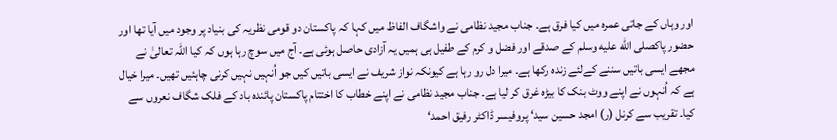اور وہاں کے جاتی عمرہ میں کیا فرق ہے۔ جناب مجید نظامی نے واشگاف الفاظ میں کہا کہ پاکستان دو قومی نظریہ کی بنیاد پر وجود میں آیا تھا اور حضور پاکصلى الله عليه وسلم کے صدقے اور فضل و کرم کے طفیل ہی ہمیں یہ آزادی حاصل ہوئی ہے۔ آج میں سوچ رہا ہوں کہ کیا اللہ تعالیٰ نے مجھے ایسی باتیں سننے کےلئے زندہ رکھا ہے۔ میرا دل رو رہا ہے کیونکہ نواز شریف نے ایسی باتیں کیں جو اُنہیں نہیں کرنی چاہئیں تھیں۔ میرا خیال ہے کہ اُنہوں نے اپنے ووٹ بنک کا بیڑہ غرق کر لیا ہے۔ جناب مجید نظامی نے اپنے خطاب کا اختتام پاکستان پائندہ باد کے فلک شگاف نعروں سے کیا۔ تقریب سے کرنل (ر) امجد حسین سید‘ پروفیسر ڈاکٹر رفیق احمد‘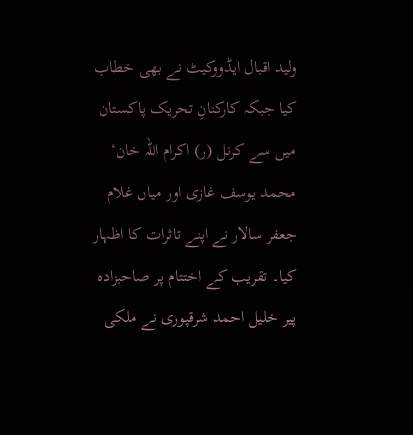ولید اقبال ایڈووکیٹ نے بھی خطاب کیا جبکہ کارکنانِ تحریک پاکستان میں سے کرنل (ر) اکرام اللہ خان‘ محمد یوسف غازی اور میاں غلام جعفر سالار نے اپنے تاثرات کا اظہار کیا۔ تقریب کے اختتام پر صاحبزادہ پیر خلیل احمد شرقپوری نے ملکی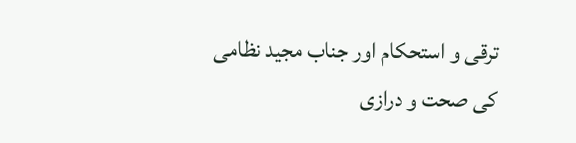ترقی و استحکام اور جناب مجید نظامی کی صحت و درازی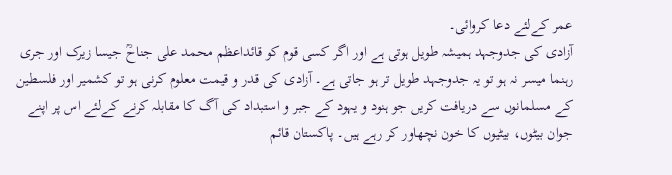عمر کےلئے دعا کروائی۔
آزادی کی جدوجہد ہمیشہ طویل ہوتی ہے اور اگر کسی قوم کو قائداعظم محمد علی جناحؒ جیسا زیرک اور جری رہنما میسر نہ ہو تو یہ جدوجہد طویل تر ہو جاتی ہے۔ آزادی کی قدر و قیمت معلوم کرنی ہو تو کشمیر اور فلسطین کے مسلمانوں سے دریافت کریں جو ہنود و یہود کے جبر و استبداد کی آگ کا مقابلہ کرنے کےلئے اس پر اپنے جوان بیٹوں، بیٹیوں کا خون نچھاور کر رہے ہیں۔ پاکستان قائم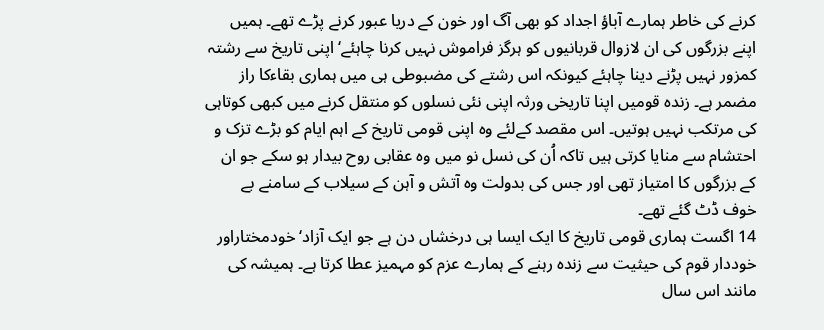کرنے کی خاطر ہمارے آباؤ اجداد کو بھی آگ اور خون کے دریا عبور کرنے پڑے تھے۔ ہمیں اپنے بزرگوں کی ان لازوال قربانیوں کو ہرگز فراموش نہیں کرنا چاہئے‘ اپنی تاریخ سے رشتہ کمزور نہیں پڑنے دینا چاہئے کیونکہ اس رشتے کی مضبوطی ہی میں ہماری بقاءکا راز مضمر ہے۔ زندہ قومیں اپنا تاریخی ورثہ اپنی نئی نسلوں کو منتقل کرنے میں کبھی کوتاہی کی مرتکب نہیں ہوتیں۔ اس مقصد کےلئے وہ اپنی قومی تاریخ کے اہم ایام کو بڑے تزک و احتشام سے منایا کرتی ہیں تاکہ اُن کی نسل نو میں وہ عقابی روح بیدار ہو سکے جو ان کے بزرگوں کا امتیاز تھی اور جس کی بدولت وہ آتش و آہن کے سیلاب کے سامنے بے خوف ڈٹ گئے تھے۔
14 اگست ہماری قومی تاریخ کا ایک ایسا ہی درخشاں دن ہے جو ایک آزاد‘ خودمختاراور خوددار قوم کی حیثیت سے زندہ رہنے کے ہمارے عزم کو مہمیز عطا کرتا ہے۔ ہمیشہ کی مانند اس سال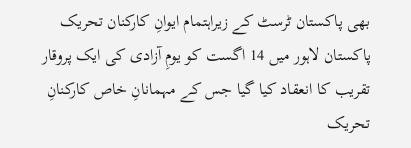بھی پاکستان ٹرسٹ کے زیراہتمام ایوانِ کارکنان تحریک پاکستان لاہور میں 14 اگست کو یومِ آزادی کی ایک پروقار تقریب کا انعقاد کیا گیا جس کے مہمانانِ خاص کارکنانِ تحریک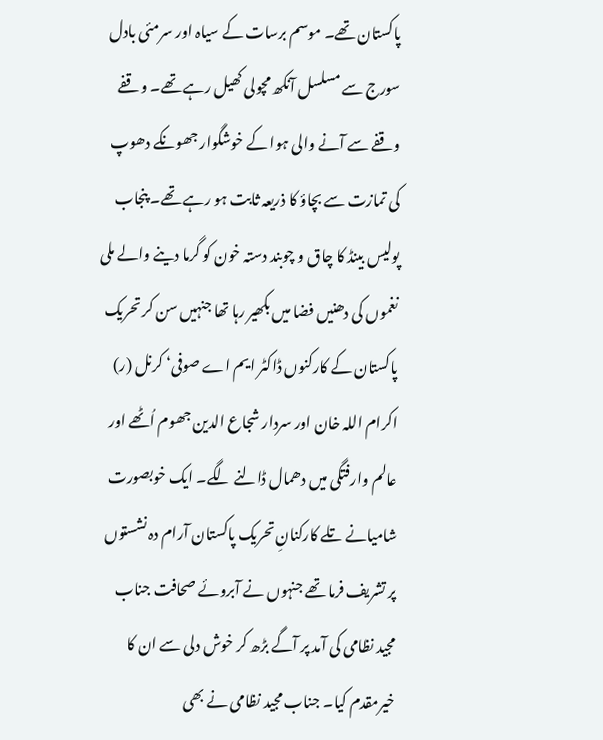پاکستان تھے۔ موسم برسات کے سیاہ اور سرمئی بادل سورج سے مسلسل آنکھ مچولی کھیل رہے تھے۔ وقفے وقفے سے آنے والی ہوا کے خوشگوار جھونکے دھوپ کی تمازت سے بچاؤ کا ذریعہ ثابت ہو رہے تھے۔ پنجاب پولیس بینڈ کا چاق و چوبند دستہ خون کو گرما دینے والے ملی نغموں کی دھنیں فضا میں بکھیر رہا تھا جنہیں سن کر تحریک پاکستان کے کارکنوں ڈاکٹر ایم اے صوفی‘ کرنل (ر) اکرام اللہ خان اور سردار شجاع الدین جھوم اُٹھے اور عالم وارفتگی میں دھمال ڈالنے لگے۔ ایک خوبصورت شامیانے تلے کارکنانِ تحریک پاکستان آرام دہ نشستوں پر تشریف فرما تھے جنہوں نے آبروئے صحافت جناب مجید نظامی کی آمد پر آگے بڑھ کر خوش دلی سے ان کا خیرمقدم کیا۔ جناب مجید نظامی نے بھی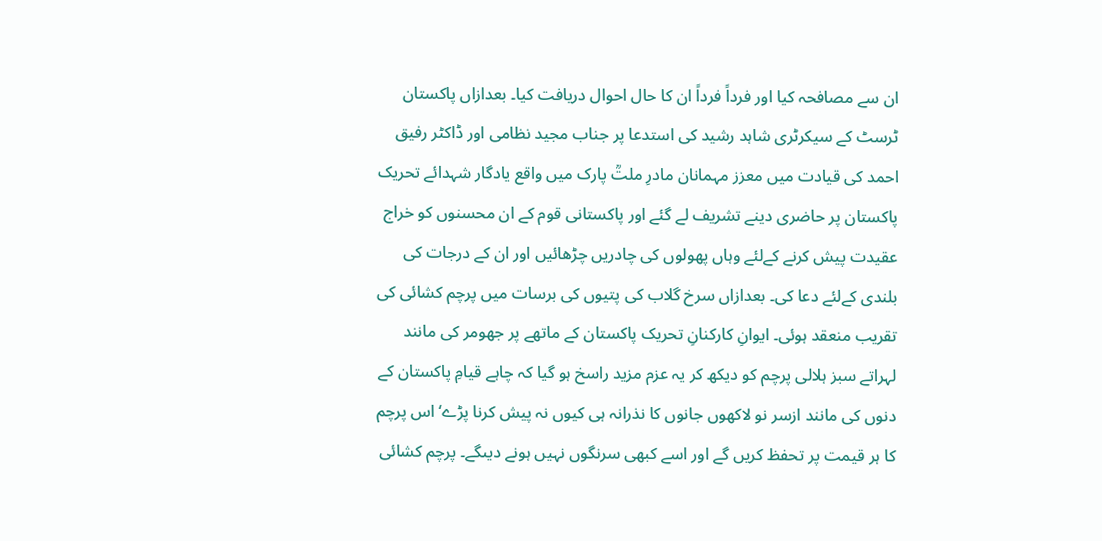ان سے مصافحہ کیا اور فرداً فرداً ان کا حال احوال دریافت کیا۔ بعدازاں پاکستان ٹرسٹ کے سیکرٹری شاہد رشید کی استدعا پر جناب مجید نظامی اور ڈاکٹر رفیق احمد کی قیادت میں معزز مہمانان مادرِ ملتؒ پارک میں واقع یادگار شہدائے تحریک پاکستان پر حاضری دینے تشریف لے گئے اور پاکستانی قوم کے ان محسنوں کو خراج عقیدت پیش کرنے کےلئے وہاں پھولوں کی چادریں چڑھائیں اور ان کے درجات کی بلندی کےلئے دعا کی۔ بعدازاں سرخ گلاب کی پتیوں کی برسات میں پرچم کشائی کی تقریب منعقد ہوئی۔ ایوانِ کارکنانِ تحریک پاکستان کے ماتھے پر جھومر کی مانند لہراتے سبز ہلالی پرچم کو دیکھ کر یہ عزم مزید راسخ ہو گیا کہ چاہے قیامِ پاکستان کے دنوں کی مانند ازسر نو لاکھوں جانوں کا نذرانہ ہی کیوں نہ پیش کرنا پڑے‘ اس پرچم کا ہر قیمت پر تحفظ کریں گے اور اسے کبھی سرنگوں نہیں ہونے دیںگے۔ پرچم کشائی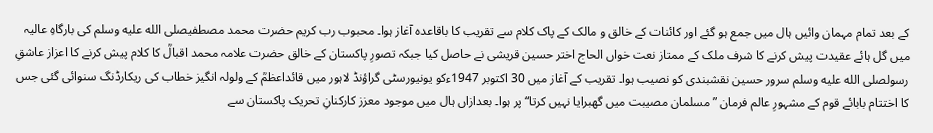کے بعد تمام مہمان وائیں ہال میں جمع ہو گئے اور کائنات کے خالق و مالک کے پاک کلام سے تقریب کا باقاعدہ آغاز ہوا۔ محبوب رب کریم حضرت محمد مصطفیصلى الله عليه وسلم کی بارگاہِ عالیہ میں گل ہائے عقیدت پیش کرنے کا شرف ملک کے ممتاز نعت خواں الحاج اختر حسین قریشی نے حاصل کیا جبکہ تصورِ پاکستان کے خالق حضرت علامہ محمد اقبالؒ کا کلام پیش کرنے کا اعزاز عاشقِ رسولصلى الله عليه وسلم سرور حسین نقشبندی کو نصیب ہوا۔ تقریب کے آغاز میں 30 اکتوبر 1947ءکو یونیورسٹی گراؤنڈ لاہور میں قائداعظمؒ کے ولولہ انگیز خطاب کی ریکارڈنگ سنوائی گئی جس کا اختتام بابائے قوم کے مشہورِ عالم فرمان ”مسلمان مصیبت میں گھبرایا نہیں کرتا“ پر ہوا۔ بعدازاں ہال میں موجود معزز کارکنانِ تحریک پاکستان سے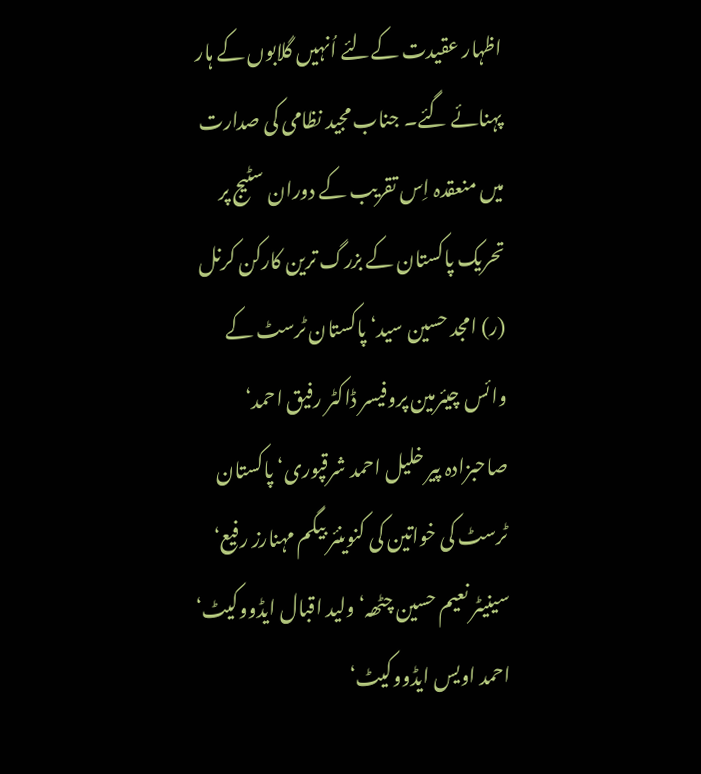اظہار عقیدت کےلئے اُنہیں گلابوں کے ہار پہنائے گئے۔ جناب مجید نظامی کی صدارت میں منعقدہ اِس تقریب کے دوران سٹیج پر تحریک پاکستان کے بزرگ ترین کارکن کرنل (ر) امجد حسین سید‘ پاکستان ٹرسٹ کے وائس چیئرمین پروفیسر ڈاکٹر رفیق احمد‘ صاحبزادہ پیر خلیل احمد شرقپوری‘ پاکستان ٹرسٹ کی خواتین کی کنوینئر بیگم مہنارز رفیع‘ سینیٹر نعیم حسین چٹھہ‘ ولید اقبال ایڈووکیٹ‘ احمد اویس ایڈووکیٹ‘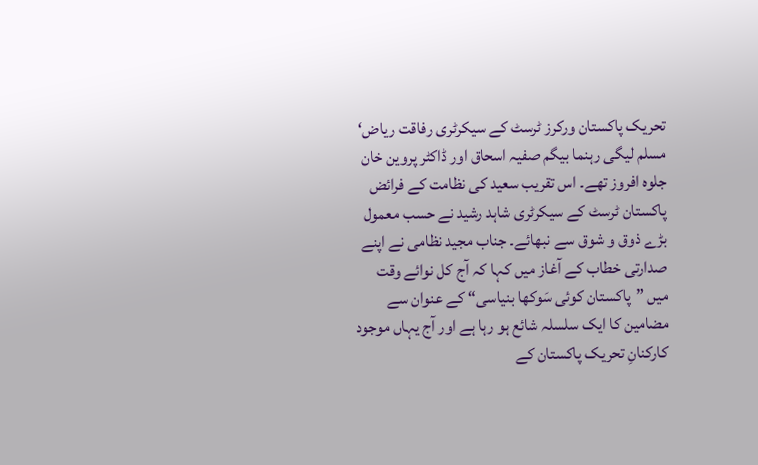تحریک پاکستان ورکرز ٹرسٹ کے سیکرٹری رفاقت ریاض‘ مسلم لیگی رہنما بیگم صفیہ اسحاق اور ڈاکٹر پروین خان جلوہ افروز تھے۔ اس تقریب سعید کی نظامت کے فرائض پاکستان ٹرسٹ کے سیکرٹری شاہد رشید نے حسب معمول بڑے ذوق و شوق سے نبھائے۔ جناب مجید نظامی نے اپنے صدارتی خطاب کے آغاز میں کہا کہ آج کل نوائے وقت میں ”پاکستان کوئی سَوکھا بنیاسی“ کے عنوان سے مضامین کا ایک سلسلہ شائع ہو رہا ہے اور آج یہاں موجود کارکنانِ تحریک پاکستان کے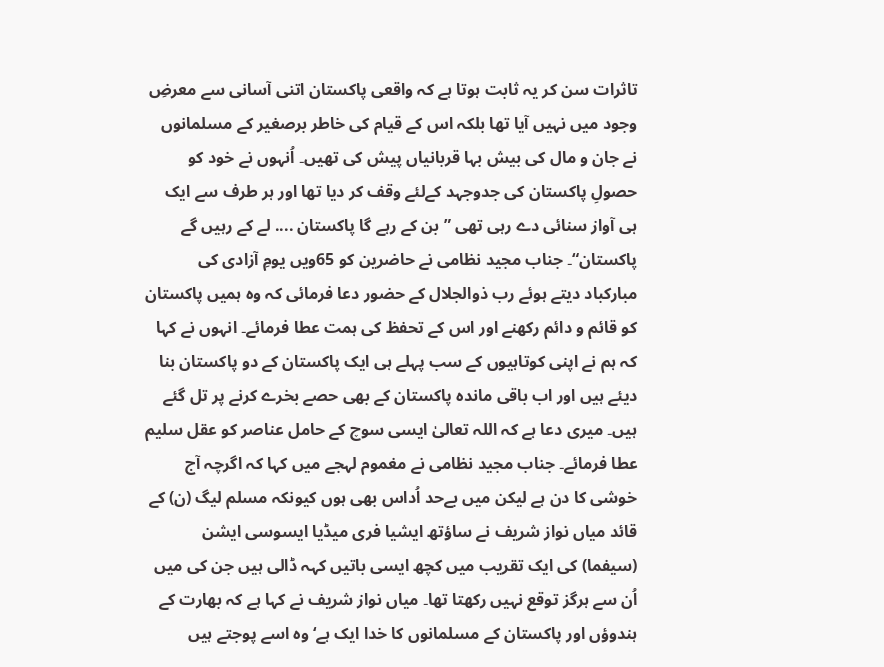تاثرات سن کر یہ ثابت ہوتا ہے کہ واقعی پاکستان اتنی آسانی سے معرضِ وجود میں نہیں آیا تھا بلکہ اس کے قیام کی خاطر برصغیر کے مسلمانوں نے جان و مال کی بیش بہا قربانیاں پیش کی تھیں۔ اُنہوں نے خود کو حصولِ پاکستان کی جدوجہد کےلئے وقف کر دیا تھا اور ہر طرف سے ایک ہی آواز سنائی دے رہی تھی ”بن کے رہے گا پاکستان .... لے کے رہیں گے پاکستان“۔ جناب مجید نظامی نے حاضرین کو 65ویں یومِ آزادی کی مبارکباد دیتے ہوئے رب ذوالجلال کے حضور دعا فرمائی کہ وہ ہمیں پاکستان کو قائم و دائم رکھنے اور اس کے تحفظ کی ہمت عطا فرمائے۔ انہوں نے کہا کہ ہم نے اپنی کوتاہیوں کے سب پہلے ہی ایک پاکستان کے دو پاکستان بنا دیئے ہیں اور اب باقی ماندہ پاکستان کے بھی حصے بخرے کرنے پر تل گئے ہیں۔ میری دعا ہے کہ اللہ تعالیٰ ایسی سوچ کے حامل عناصر کو عقل سلیم عطا فرمائے۔ جناب مجید نظامی نے مغموم لہجے میں کہا کہ اگرچہ آج خوشی کا دن ہے لیکن میں بےحد اُداس بھی ہوں کیونکہ مسلم لیگ (ن) کے قائد میاں نواز شریف نے ساؤتھ ایشیا فری میڈیا ایسوسی ایشن (سیفما) کی ایک تقریب میں کچھ ایسی باتیں کہہ ڈالی ہیں جن کی میں اُن سے ہرگز توقع نہیں رکھتا تھا۔ میاں نواز شریف نے کہا ہے کہ بھارت کے ہندوؤں اور پاکستان کے مسلمانوں کا خدا ایک ہے‘ وہ اسے پوجتے ہیں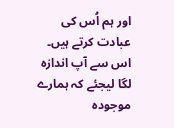اور ہم اُس کی عبادت کرتے ہیں۔ اس سے آپ اندازہ لگا لیجئے کہ ہمارے موجودہ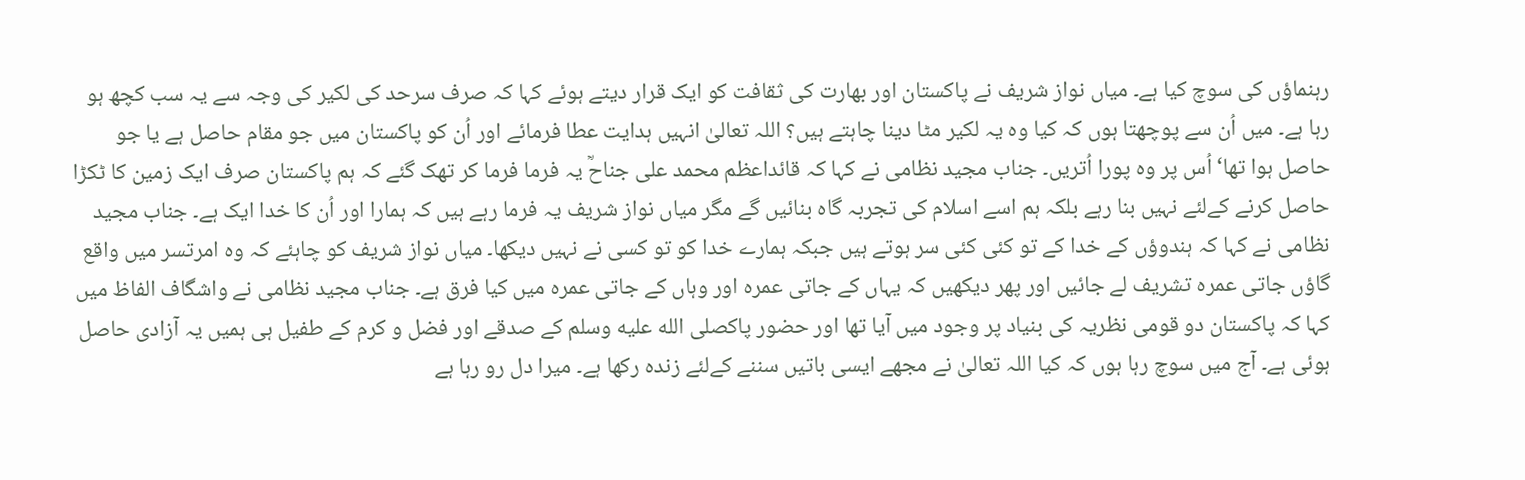رہنماؤں کی سوچ کیا ہے۔ میاں نواز شریف نے پاکستان اور بھارت کی ثقافت کو ایک قرار دیتے ہوئے کہا کہ صرف سرحد کی لکیر کی وجہ سے یہ سب کچھ ہو رہا ہے۔ میں اُن سے پوچھتا ہوں کہ کیا وہ یہ لکیر مٹا دینا چاہتے ہیں؟ اللہ تعالیٰ انہیں ہدایت عطا فرمائے اور اُن کو پاکستان میں جو مقام حاصل ہے یا جو حاصل ہوا تھا‘ اُس پر وہ پورا اُتریں۔ جناب مجید نظامی نے کہا کہ قائداعظم محمد علی جناحؒ یہ فرما فرما کر تھک گئے کہ ہم پاکستان صرف ایک زمین کا ٹکڑا حاصل کرنے کےلئے نہیں بنا رہے بلکہ ہم اسے اسلام کی تجربہ گاہ بنائیں گے مگر میاں نواز شریف یہ فرما رہے ہیں کہ ہمارا اور اُن کا خدا ایک ہے۔ جناب مجید نظامی نے کہا کہ ہندوؤں کے خدا کے تو کئی کئی سر ہوتے ہیں جبکہ ہمارے خدا کو تو کسی نے نہیں دیکھا۔ میاں نواز شریف کو چاہئے کہ وہ امرتسر میں واقع گاؤں جاتی عمرہ تشریف لے جائیں اور پھر دیکھیں کہ یہاں کے جاتی عمرہ اور وہاں کے جاتی عمرہ میں کیا فرق ہے۔ جناب مجید نظامی نے واشگاف الفاظ میں کہا کہ پاکستان دو قومی نظریہ کی بنیاد پر وجود میں آیا تھا اور حضور پاکصلى الله عليه وسلم کے صدقے اور فضل و کرم کے طفیل ہی ہمیں یہ آزادی حاصل ہوئی ہے۔ آج میں سوچ رہا ہوں کہ کیا اللہ تعالیٰ نے مجھے ایسی باتیں سننے کےلئے زندہ رکھا ہے۔ میرا دل رو رہا ہے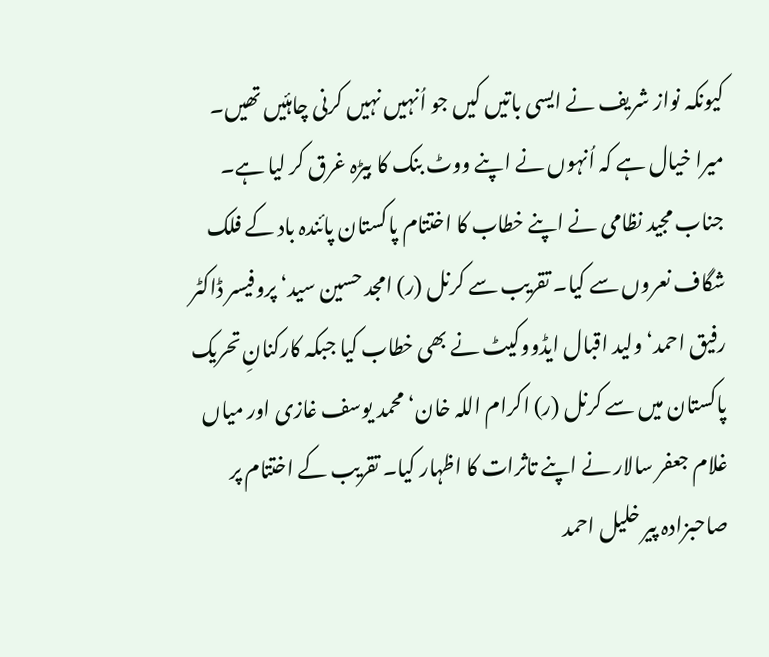کیونکہ نواز شریف نے ایسی باتیں کیں جو اُنہیں نہیں کرنی چاہئیں تھیں۔ میرا خیال ہے کہ اُنہوں نے اپنے ووٹ بنک کا بیڑہ غرق کر لیا ہے۔ جناب مجید نظامی نے اپنے خطاب کا اختتام پاکستان پائندہ باد کے فلک شگاف نعروں سے کیا۔ تقریب سے کرنل (ر) امجد حسین سید‘ پروفیسر ڈاکٹر رفیق احمد‘ ولید اقبال ایڈووکیٹ نے بھی خطاب کیا جبکہ کارکنانِ تحریک پاکستان میں سے کرنل (ر) اکرام اللہ خان‘ محمد یوسف غازی اور میاں غلام جعفر سالار نے اپنے تاثرات کا اظہار کیا۔ تقریب کے اختتام پر صاحبزادہ پیر خلیل احمد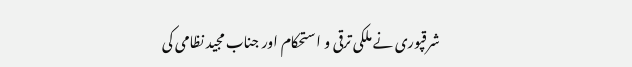شرقپوری نے ملکی ترقی و استحکام اور جناب مجید نظامی کی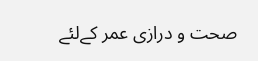صحت و درازی عمر کےلئے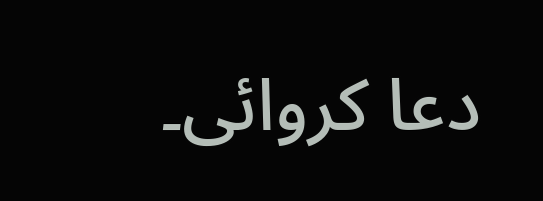دعا کروائی۔